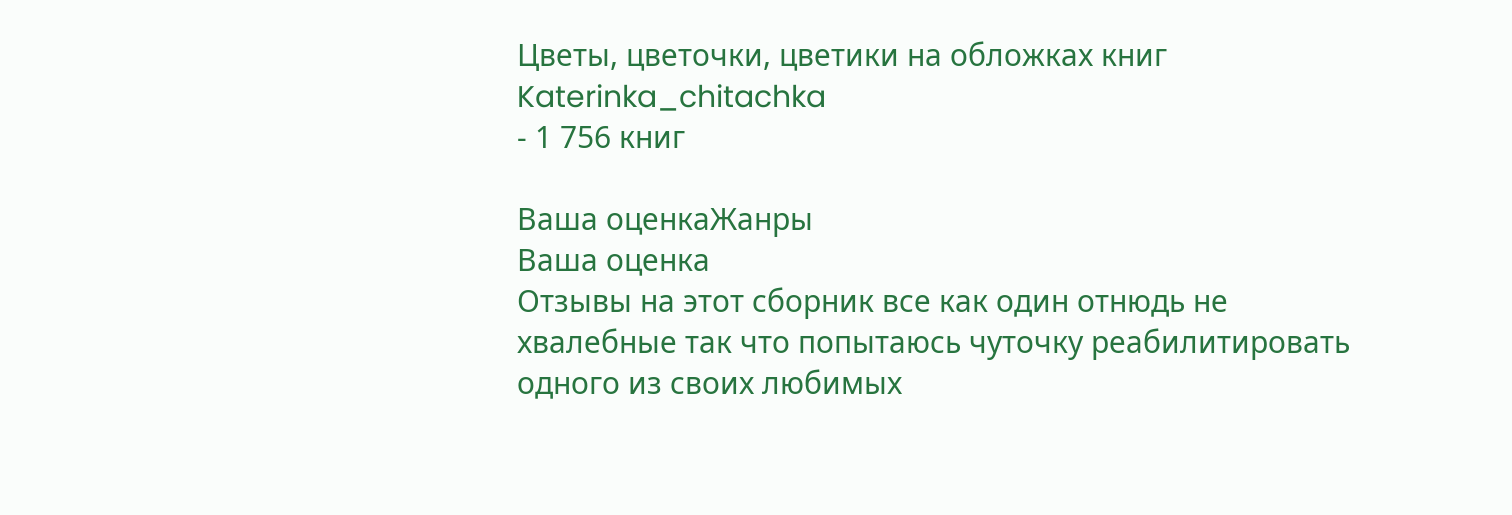Цветы, цветочки, цветики на обложках книг
Katerinka_chitachka
- 1 756 книг

Ваша оценкаЖанры
Ваша оценка
Отзывы на этот сборник все как один отнюдь не хвалебные так что попытаюсь чуточку реабилитировать одного из своих любимых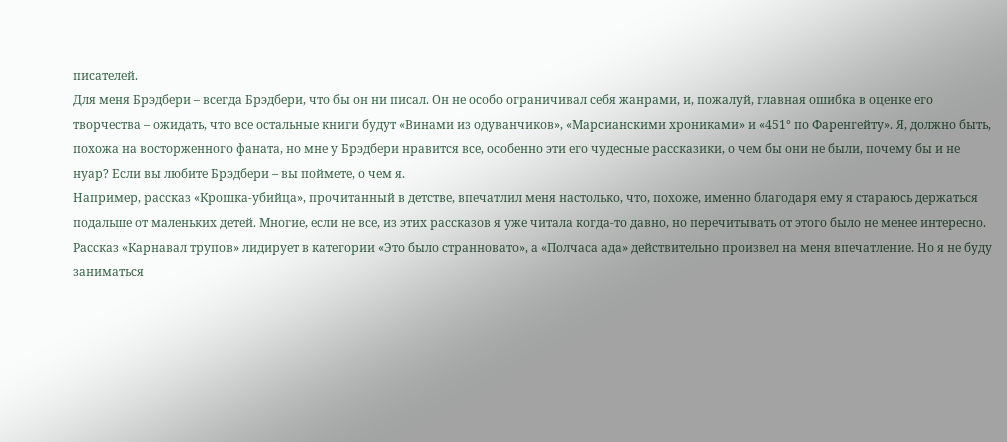писателей.
Для меня Брэдбери – всегда Брэдбери, что бы он ни писал. Он не особо ограничивал себя жанрами, и, пожалуй, главная ошибка в оценке его творчества – ожидать, что все остальные книги будут «Винами из одуванчиков», «Марсианскими хрониками» и «451° по Фаренгейту». Я, должно быть, похожа на восторженного фаната, но мне у Брэдбери нравится все, особенно эти его чудесные рассказики, о чем бы они не были, почему бы и не нуар? Если вы любите Брэдбери – вы поймете, о чем я.
Например, рассказ «Крошка-убийца», прочитанный в детстве, впечатлил меня настолько, что, похоже, именно благодаря ему я стараюсь держаться подальше от маленьких детей. Многие, если не все, из этих рассказов я уже читала когда-то давно, но перечитывать от этого было не менее интересно. Рассказ «Карнавал трупов» лидирует в категории «Это было странновато», а «Полчаса ада» действительно произвел на меня впечатление. Но я не буду заниматься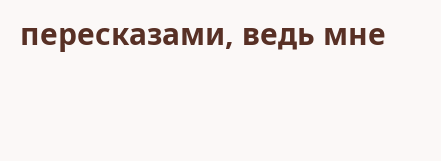пересказами, ведь мне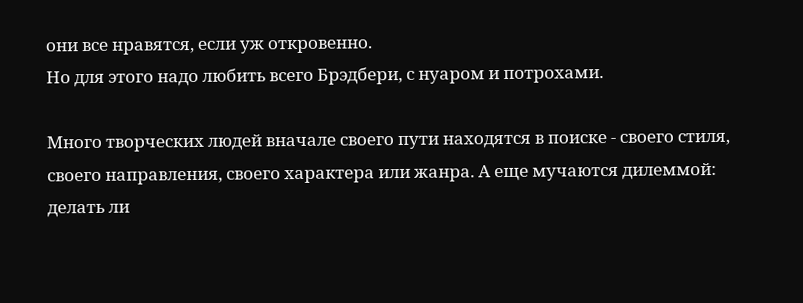они все нравятся, если уж откровенно.
Но для этого надо любить всего Брэдбери, с нуаром и потрохами.

Много творческих людей вначале своего пути находятся в поиске - своего стиля, своего направления, своего характера или жанра. А еще мучаются дилеммой: делать ли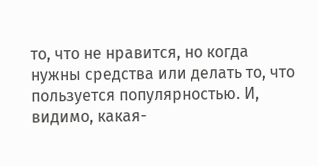то, что не нравится, но когда нужны средства или делать то, что пользуется популярностью. И, видимо, какая-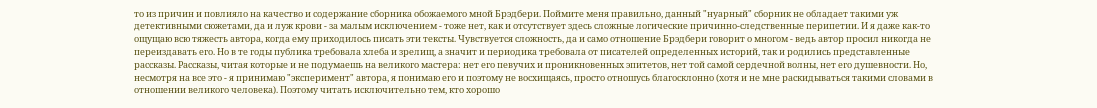то из причин и повлияло на качество и содержание сборника обожаемого мной Брэдбери. Поймите меня правильно, данный "нуарный" сборник не обладает такими уж детективными сюжетами, да и луж крови - за малым исключением - тоже нет, как и отсутствует здесь сложные логические причинно-следственные перипетии. И я даже как-то ощущаю всю тяжесть автора, когда ему приходилось писать эти тексты. Чувствуется сложность, да и само отношение Брэдбери говорит о многом - ведь автор просил никогда не переиздавать его. Но в те годы публика требовала хлеба и зрелищ, а значит и периодика требовала от писателей определенных историй, так и родились представленные рассказы. Рассказы, читая которые и не подумаешь на великого мастера: нет его певучих и проникновенных эпитетов, нет той самой сердечной волны, нет его душевности. Но, несмотря на все это - я принимаю "эксперимент" автора, я понимаю его и поэтому не восхищаясь, просто отношусь благосклонно (хотя и не мне раскидываться такими словами в отношении великого человека). Поэтому читать исключительно тем, кто хорошо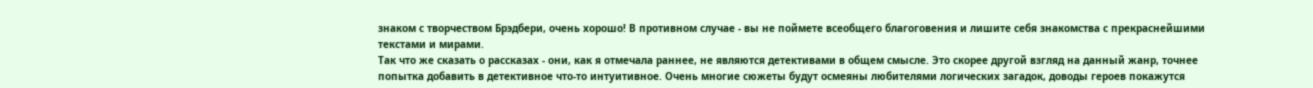знаком с творчеством Брэдбери, очень хорошо! В противном случае - вы не поймете всеобщего благоговения и лишите себя знакомства с прекраснейшими текстами и мирами.
Так что же сказать о рассказах - они, как я отмечала раннее, не являются детективами в общем смысле. Это скорее другой взгляд на данный жанр, точнее попытка добавить в детективное что-то интуитивное. Очень многие сюжеты будут осмеяны любителями логических загадок, доводы героев покажутся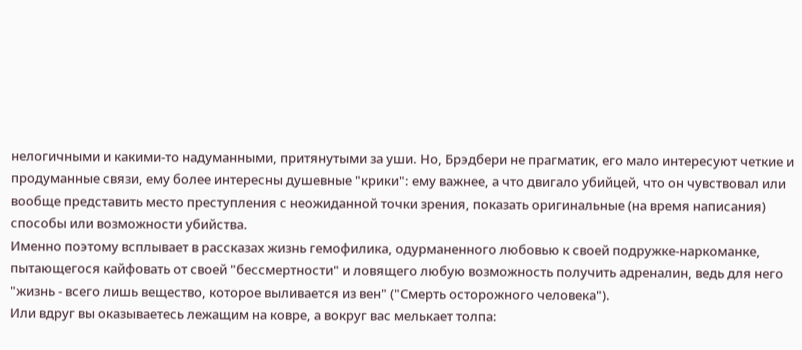нелогичными и какими-то надуманными, притянутыми за уши. Но, Брэдбери не прагматик, его мало интересуют четкие и продуманные связи, ему более интересны душевные "крики": ему важнее, а что двигало убийцей, что он чувствовал или вообще представить место преступления с неожиданной точки зрения, показать оригинальные (на время написания) способы или возможности убийства.
Именно поэтому всплывает в рассказах жизнь гемофилика, одурманенного любовью к своей подружке-наркоманке, пытающегося кайфовать от своей "бессмертности" и ловящего любую возможность получить адреналин, ведь для него "жизнь - всего лишь вещество, которое выливается из вен" ("Смерть осторожного человека").
Или вдруг вы оказываетесь лежащим на ковре, а вокруг вас мелькает толпа: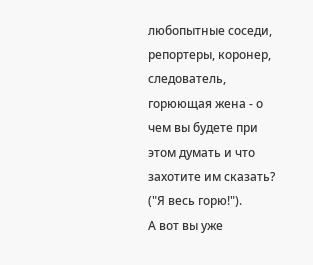любопытные соседи, репортеры, коронер, следователь, горюющая жена - о чем вы будете при этом думать и что захотите им сказать? ("Я весь горю!").
А вот вы уже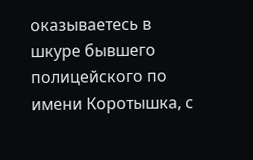оказываетесь в шкуре бывшего полицейского по имени Коротышка, с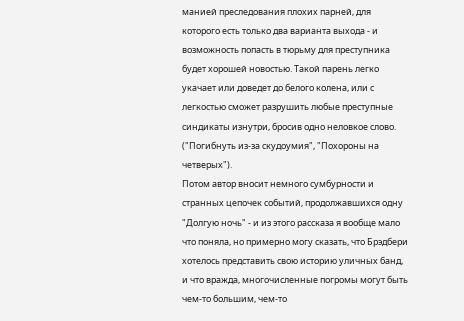манией преследования плохих парней, для которого есть только два варианта выхода - и возможность попасть в тюрьму для преступника будет хорошей новостью. Такой парень легко укачает или доведет до белого колена, или с легкостью сможет разрушить любые преступные синдикаты изнутри, бросив одно неловкое слово. ("Погибнуть из-за скудоумия", "Похороны на четверых").
Потом автор вносит немного сумбурности и странных цепочек событий, продолжавшихся одну "Долгую ночь" - и из этого рассказа я вообще мало что поняла, но примерно могу сказать, что Брэдбери хотелось представить свою историю уличных банд, и что вражда, многочисленные погромы могут быть чем-то большим, чем-то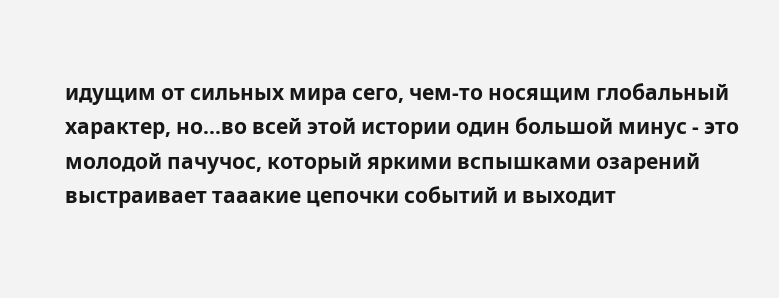идущим от сильных мира сего, чем-то носящим глобальный характер, но...во всей этой истории один большой минус - это молодой пачучос, который яркими вспышками озарений выстраивает тааакие цепочки событий и выходит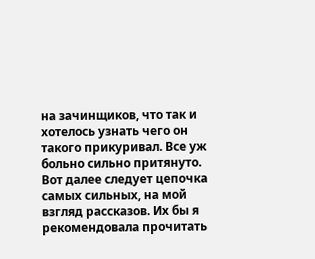на зачинщиков, что так и хотелось узнать чего он такого прикуривал. Все уж больно сильно притянуто.
Вот далее следует цепочка самых сильных, на мой взгляд рассказов. Их бы я рекомендовала прочитать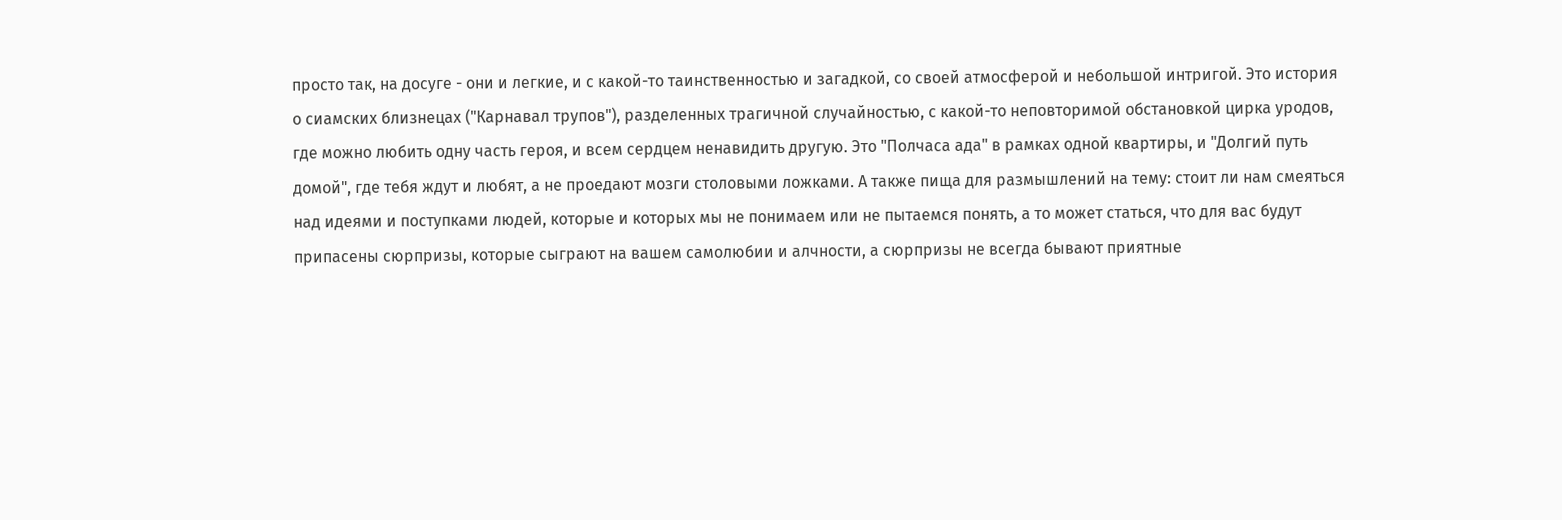просто так, на досуге - они и легкие, и с какой-то таинственностью и загадкой, со своей атмосферой и небольшой интригой. Это история о сиамских близнецах ("Карнавал трупов"), разделенных трагичной случайностью, с какой-то неповторимой обстановкой цирка уродов, где можно любить одну часть героя, и всем сердцем ненавидить другую. Это "Полчаса ада" в рамках одной квартиры, и "Долгий путь домой", где тебя ждут и любят, а не проедают мозги столовыми ложками. А также пища для размышлений на тему: стоит ли нам смеяться над идеями и поступками людей, которые и которых мы не понимаем или не пытаемся понять, а то может статься, что для вас будут припасены сюрпризы, которые сыграют на вашем самолюбии и алчности, а сюрпризы не всегда бывают приятные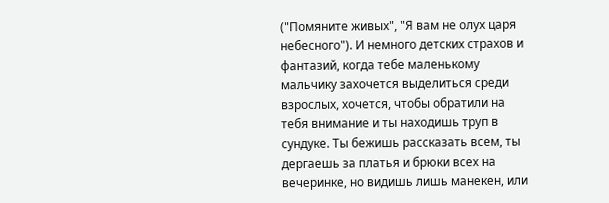("Помяните живых", "Я вам не олух царя небесного"). И немного детских страхов и фантазий, когда тебе маленькому мальчику захочется выделиться среди взрослых, хочется, чтобы обратили на тебя внимание и ты находишь труп в сундуке. Ты бежишь рассказать всем, ты дергаешь за платья и брюки всех на вечеринке, но видишь лишь манекен, или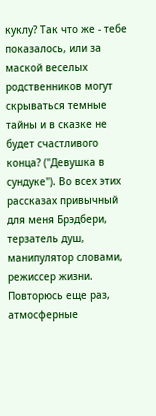куклу? Так что же - тебе показалось, или за маской веселых родственников могут скрываться темные тайны и в сказке не будет счастливого конца? ("Девушка в сундуке"). Во всех этих рассказах привычный для меня Брэдбери, терзатель душ, манипулятор словами, режиссер жизни. Повторюсь еще раз, атмосферные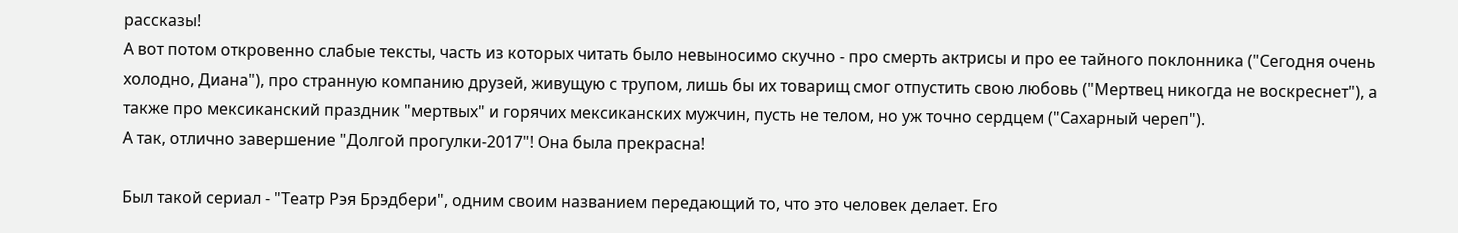рассказы!
А вот потом откровенно слабые тексты, часть из которых читать было невыносимо скучно - про смерть актрисы и про ее тайного поклонника ("Сегодня очень холодно, Диана"), про странную компанию друзей, живущую с трупом, лишь бы их товарищ смог отпустить свою любовь ("Мертвец никогда не воскреснет"), а также про мексиканский праздник "мертвых" и горячих мексиканских мужчин, пусть не телом, но уж точно сердцем ("Сахарный череп").
А так, отлично завершение "Долгой прогулки-2017"! Она была прекрасна!

Был такой сериал - "Театр Рэя Брэдбери", одним своим названием передающий то, что это человек делает. Его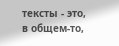тексты - это, в общем-то,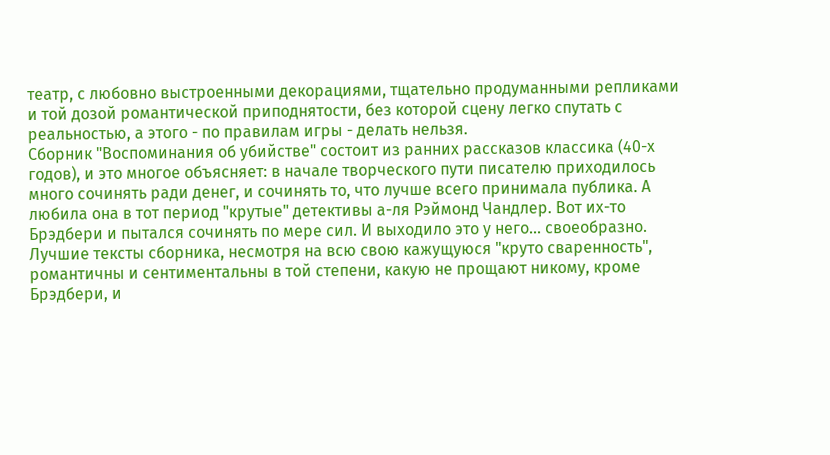театр, с любовно выстроенными декорациями, тщательно продуманными репликами и той дозой романтической приподнятости, без которой сцену легко спутать с реальностью, а этого - по правилам игры - делать нельзя.
Сборник "Воспоминания об убийстве" состоит из ранних рассказов классика (40-х годов), и это многое объясняет: в начале творческого пути писателю приходилось много сочинять ради денег, и сочинять то, что лучше всего принимала публика. А любила она в тот период "крутые" детективы а-ля Рэймонд Чандлер. Вот их-то Брэдбери и пытался сочинять по мере сил. И выходило это у него... своеобразно.
Лучшие тексты сборника, несмотря на всю свою кажущуюся "круто сваренность", романтичны и сентиментальны в той степени, какую не прощают никому, кроме Брэдбери, и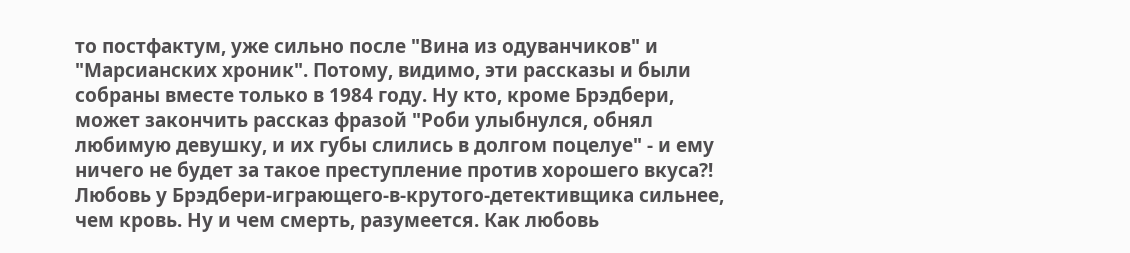то постфактум, уже сильно после "Вина из одуванчиков" и "Марсианских хроник". Потому, видимо, эти рассказы и были собраны вместе только в 1984 году. Ну кто, кроме Брэдбери, может закончить рассказ фразой "Роби улыбнулся, обнял любимую девушку, и их губы слились в долгом поцелуе" - и ему ничего не будет за такое преступление против хорошего вкуса?! Любовь у Брэдбери-играющего-в-крутого-детективщика сильнее, чем кровь. Ну и чем смерть, разумеется. Как любовь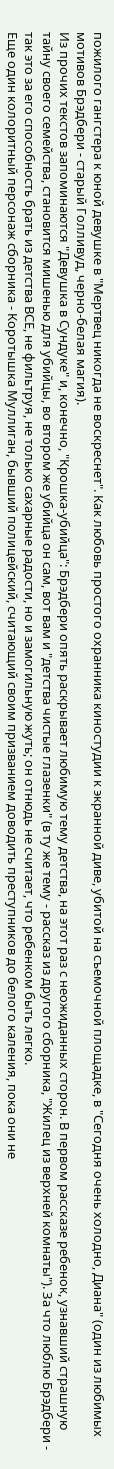пожилого гангстера к юной девушке в "Мертвец никогда не воскреснет". Как любовь простого охранника киностудии к экранной диве, убитой на съемочной площадке, в "Сегодня очень холодно, Диана" (один из любимых мотивов Брэдбери - старый Голливуд, черно-белая магия).
Из прочих текстов запоминаются "Девушка в Сундуке" и, конечно, "Крошка-убийца": Брэдбери опять раскрывает любимую тему детства, на этот раз с неожиданных сторон. В первом рассказе ребенок, узнавший страшную тайну своего семейства, становится мишенью для убийцы, во втором же убийца он сам, вот вам и "детства чистые глазенки" (в ту же тему - рассказ из другого сборника, "Жилец из верхней комнаты"). За что люблю Брэдбери - так это за его способность брать из детства ВСЕ, не фильтруя, не только сахарные радости, но и замогильную жуть; он отнюдь не считает, что ребенком быть легко.
Еще один колоритный персонаж сборника - Коротышка Муллиган, бывший полицейский, считающий своим призванием доводить преступников до белого каления, пока они не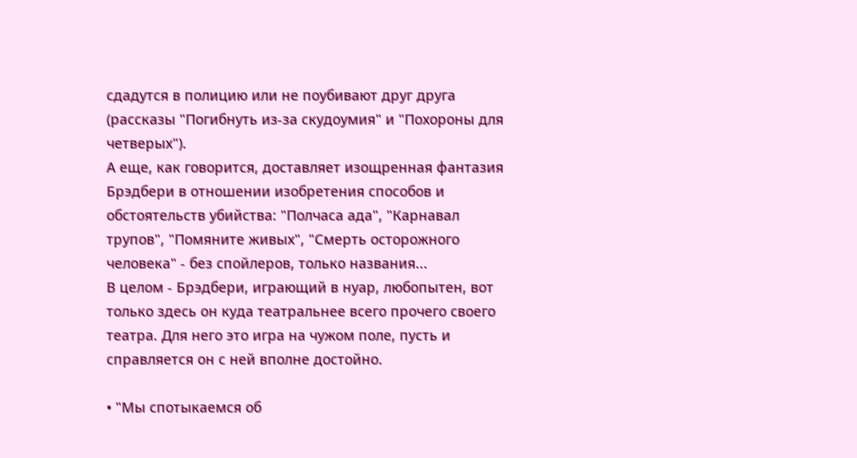сдадутся в полицию или не поубивают друг друга (рассказы "Погибнуть из-за скудоумия" и "Похороны для четверых").
А еще, как говорится, доставляет изощренная фантазия Брэдбери в отношении изобретения способов и обстоятельств убийства: "Полчаса ада", "Карнавал трупов", "Помяните живых", "Смерть осторожного человека" - без спойлеров, только названия...
В целом - Брэдбери, играющий в нуар, любопытен, вот только здесь он куда театральнее всего прочего своего театра. Для него это игра на чужом поле, пуcть и справляется он с ней вполне достойно.

• "Мы спотыкаемся об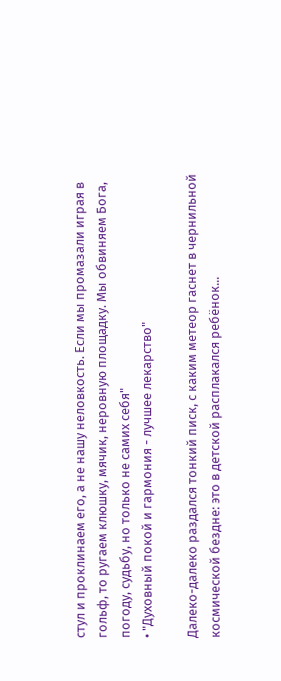стул и проклинаем его, а не нашу неловкость. Если мы промазали играя в гольф, то ругаем клюшку, мячик, неровную площадку. Мы обвиняем Бога, погоду, судьбу, но только не самих себя"
• "Духовный покой и гармония - лучшее лекарство"

Далеко-далеко раздался тонкий писк, с каким метеор гаснет в чернильной космической бездне: это в детской расплакался ребёнок...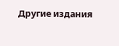Другие издания